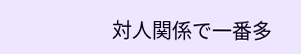対人関係で一番多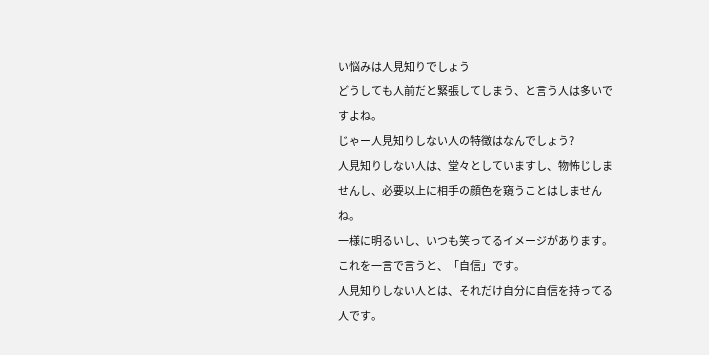い悩みは人見知りでしょう
どうしても人前だと緊張してしまう、と言う人は多いですよね。
じゃー人見知りしない人の特徴はなんでしょう?
人見知りしない人は、堂々としていますし、物怖じしませんし、必要以上に相手の顔色を窺うことはしませんね。
一様に明るいし、いつも笑ってるイメージがあります。
これを一言で言うと、「自信」です。
人見知りしない人とは、それだけ自分に自信を持ってる人です。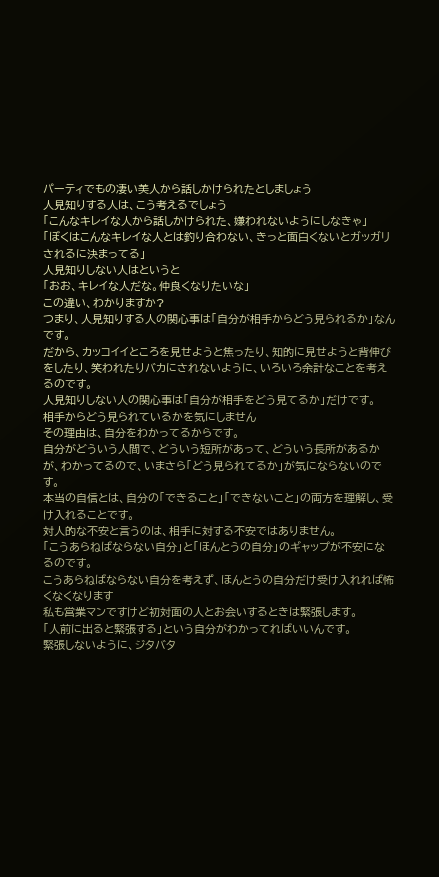パーティでもの凄い美人から話しかけられたとしましょう
人見知りする人は、こう考えるでしょう
「こんなキレイな人から話しかけられた、嫌われないようにしなきゃ」
「ぼくはこんなキレイな人とは釣り合わない、きっと面白くないとガッガリされるに決まってる」
人見知りしない人はというと
「おお、キレイな人だな。仲良くなりたいな」
この違い、わかりますか?
つまり、人見知りする人の関心事は「自分が相手からどう見られるか」なんです。
だから、カッコイイところを見せようと焦ったり、知的に見せようと背伸びをしたり、笑われたりバカにされないように、いろいろ余計なことを考えるのです。
人見知りしない人の関心事は「自分が相手をどう見てるか」だけです。
相手からどう見られているかを気にしません
その理由は、自分をわかってるからです。
自分がどういう人間で、どういう短所があって、どういう長所があるかが、わかってるので、いまさら「どう見られてるか」が気にならないのです。
本当の自信とは、自分の「できること」「できないこと」の両方を理解し、受け入れることです。
対人的な不安と言うのは、相手に対する不安ではありません。
「こうあらねばならない自分」と「ほんとうの自分」のギャップが不安になるのです。
こうあらねばならない自分を考えず、ほんとうの自分だけ受け入れれば怖くなくなります
私も営業マンですけど初対面の人とお会いするときは緊張します。
「人前に出ると緊張する」という自分がわかってればいいんです。
緊張しないように、ジタバタ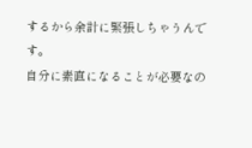するから余計に緊張しちゃうんです。
自分に素直になることが必要なの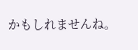かもしれませんね。